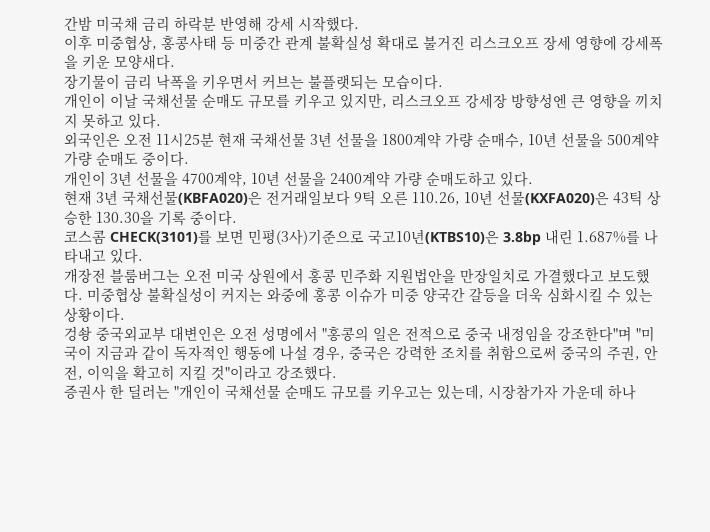간밤 미국채 금리 하락분 반영해 강세 시작했다.
이후 미중협상, 홍콩사태 등 미중간 관계 불확실성 확대로 불거진 리스크오프 장세 영향에 강세폭을 키운 모양새다.
장기물이 금리 낙폭을 키우면서 커브는 불플랫되는 모습이다.
개인이 이날 국채선물 순매도 규모를 키우고 있지만, 리스크오프 강세장 방향성엔 큰 영향을 끼치지 못하고 있다.
외국인은 오전 11시25분 현재 국채선물 3년 선물을 1800계약 가량 순매수, 10년 선물을 500계약 가량 순매도 중이다.
개인이 3년 선물을 4700계약, 10년 선물을 2400계약 가량 순매도하고 있다.
현재 3년 국채선물(KBFA020)은 전거래일보다 9틱 오른 110.26, 10년 선물(KXFA020)은 43틱 상승한 130.30을 기록 중이다.
코스콤 CHECK(3101)를 보면 민평(3사)기준으로 국고10년(KTBS10)은 3.8bp 내린 1.687%를 나타내고 있다.
개장전 블룸버그는 오전 미국 상원에서 홍콩 민주화 지원법안을 만장일치로 가결했다고 보도했다. 미중협상 불확실성이 커지는 와중에 홍콩 이슈가 미중 양국간 갈등을 더욱 심화시킬 수 있는 상황이다.
겅솽 중국외교부 대변인은 오전 성명에서 "홍콩의 일은 전적으로 중국 내정임을 강조한다"며 "미국이 지금과 같이 독자적인 행동에 나설 경우, 중국은 강력한 조치를 취함으로써 중국의 주권, 안전, 이익을 확고히 지킬 것"이라고 강조했다.
증권사 한 딜러는 "개인이 국채선물 순매도 규모를 키우고는 있는데, 시장참가자 가운데 하나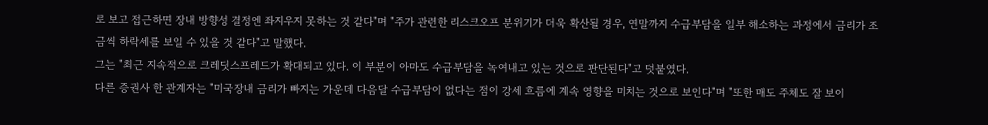로 보고 접근하면 장내 방향성 결정엔 좌지우지 못하는 것 같다"며 "주가 관련한 리스크오프 분위기가 더욱 확산될 경우, 연말까지 수급부담을 일부 해소하는 과정에서 금리가 조금씩 하락세를 보일 수 있을 것 같다"고 말했다.
그는 "최근 지속적으로 크레딧스프레드가 확대되고 있다. 이 부분이 아마도 수급부담을 녹여내고 있는 것으로 판단된다"고 덧붙였다.
다른 증권사 한 관계자는 "미국장내 금리가 빠지는 가운데 다음달 수급부담이 없다는 점이 강세 흐름에 계속 영향을 미치는 것으로 보인다"며 "또한 매도 주체도 잘 보이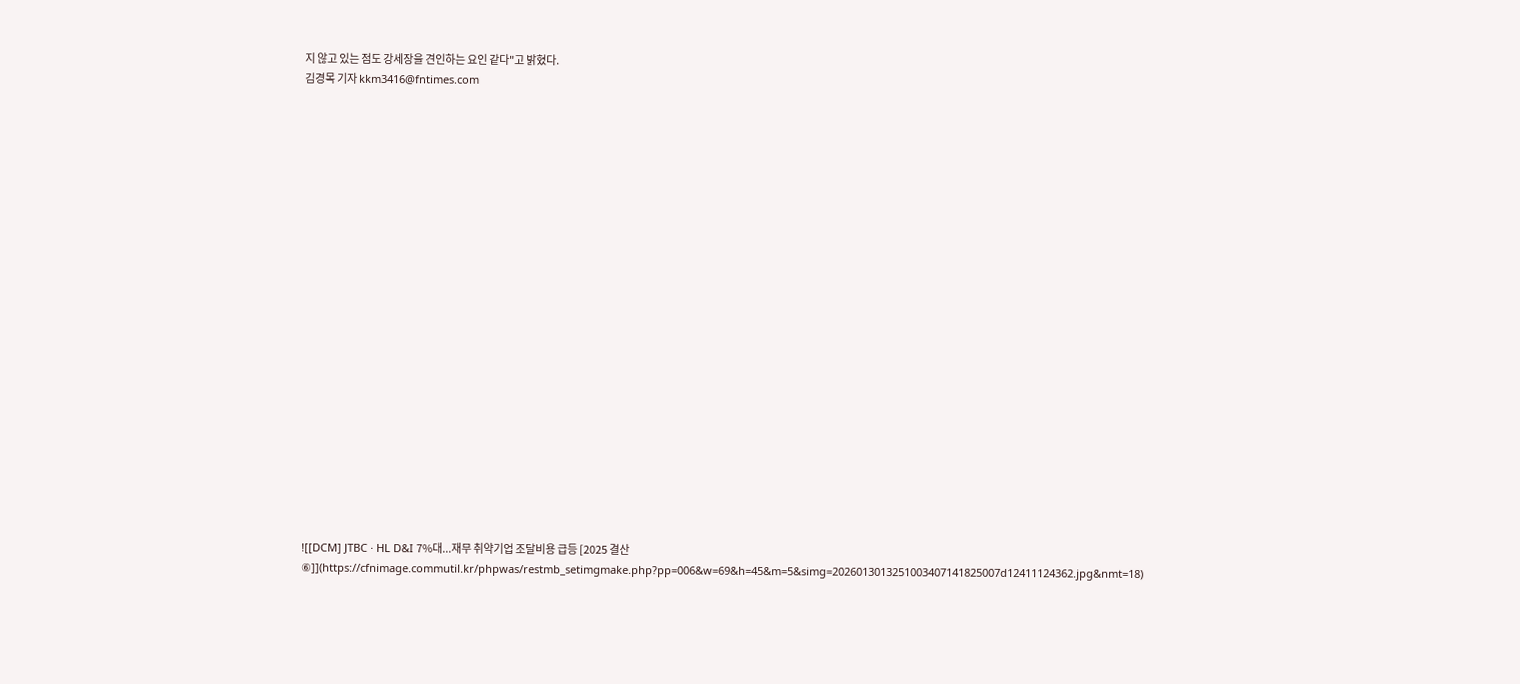지 않고 있는 점도 강세장을 견인하는 요인 같다"고 밝혔다.
김경목 기자 kkm3416@fntimes.com






















![[DCM] JTBC · HL D&I 7%대...재무 취약기업 조달비용 급등 [2025 결산⑥]](https://cfnimage.commutil.kr/phpwas/restmb_setimgmake.php?pp=006&w=69&h=45&m=5&simg=2026013013251003407141825007d12411124362.jpg&nmt=18)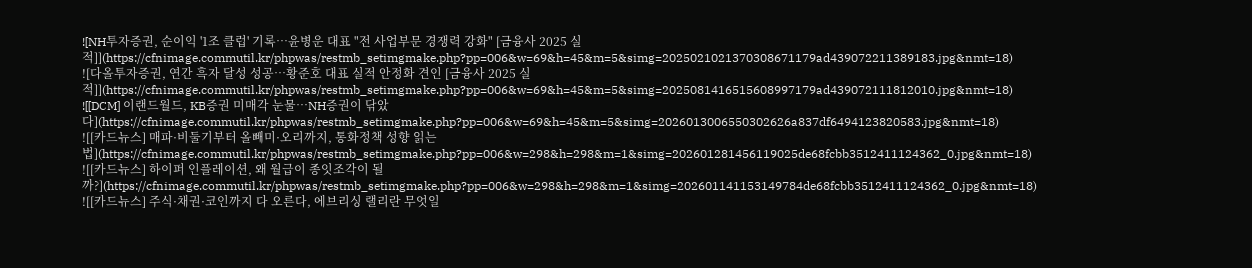![NH투자증권, 순이익 '1조 클럽' 기록…윤병운 대표 "전 사업부문 경쟁력 강화" [금융사 2025 실적]](https://cfnimage.commutil.kr/phpwas/restmb_setimgmake.php?pp=006&w=69&h=45&m=5&simg=2025021021370308671179ad439072211389183.jpg&nmt=18)
![다올투자증권, 연간 흑자 달성 성공…황준호 대표 실적 안정화 견인 [금융사 2025 실적]](https://cfnimage.commutil.kr/phpwas/restmb_setimgmake.php?pp=006&w=69&h=45&m=5&simg=2025081416515608997179ad439072111812010.jpg&nmt=18)
![[DCM] 이랜드월드, KB증권 미매각 눈물…NH증권이 닦았다](https://cfnimage.commutil.kr/phpwas/restmb_setimgmake.php?pp=006&w=69&h=45&m=5&simg=2026013006550302626a837df6494123820583.jpg&nmt=18)
![[카드뉴스] 매파·비둘기부터 올빼미·오리까지, 통화정책 성향 읽는 법](https://cfnimage.commutil.kr/phpwas/restmb_setimgmake.php?pp=006&w=298&h=298&m=1&simg=202601281456119025de68fcbb3512411124362_0.jpg&nmt=18)
![[카드뉴스] 하이퍼 인플레이션, 왜 월급이 종잇조각이 될까?](https://cfnimage.commutil.kr/phpwas/restmb_setimgmake.php?pp=006&w=298&h=298&m=1&simg=202601141153149784de68fcbb3512411124362_0.jpg&nmt=18)
![[카드뉴스] 주식·채권·코인까지 다 오른다, 에브리싱 랠리란 무엇일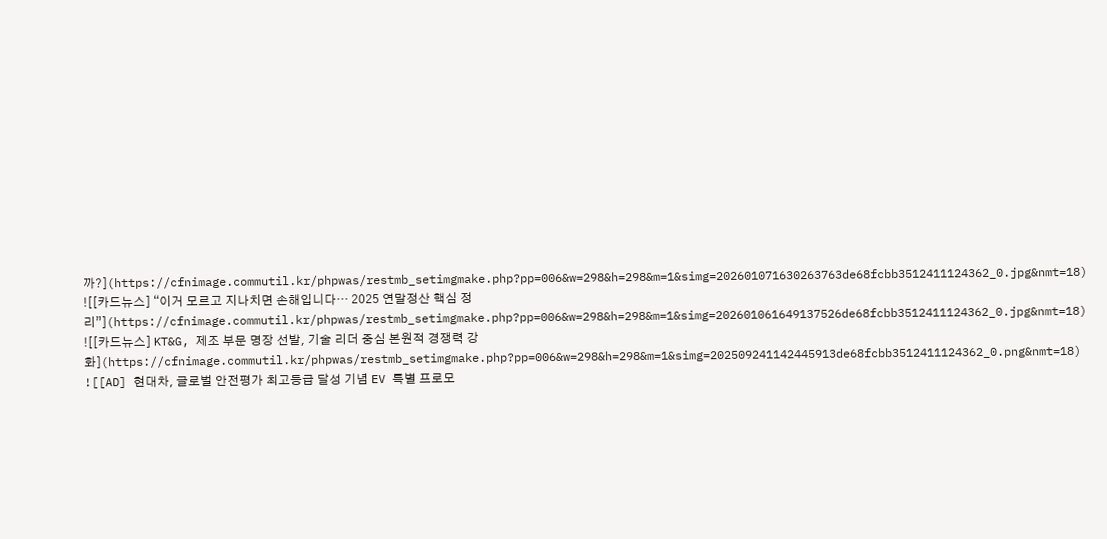까?](https://cfnimage.commutil.kr/phpwas/restmb_setimgmake.php?pp=006&w=298&h=298&m=1&simg=202601071630263763de68fcbb3512411124362_0.jpg&nmt=18)
![[카드뉴스] “이거 모르고 지나치면 손해입니다… 2025 연말정산 핵심 정리”](https://cfnimage.commutil.kr/phpwas/restmb_setimgmake.php?pp=006&w=298&h=298&m=1&simg=202601061649137526de68fcbb3512411124362_0.jpg&nmt=18)
![[카드뉴스] KT&G, 제조 부문 명장 선발, 기술 리더 중심 본원적 경쟁력 강화](https://cfnimage.commutil.kr/phpwas/restmb_setimgmake.php?pp=006&w=298&h=298&m=1&simg=202509241142445913de68fcbb3512411124362_0.png&nmt=18)
![[AD] 현대차, 글로벌 안전평가 최고등급 달성 기념 EV 특별 프로모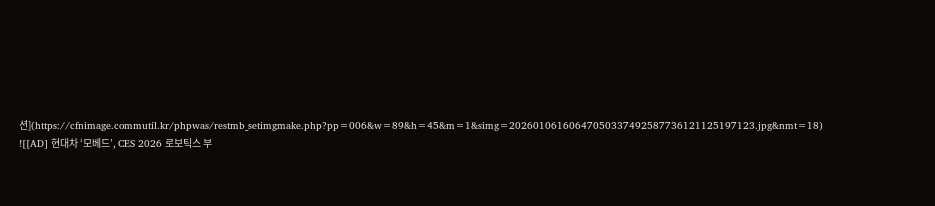션](https://cfnimage.commutil.kr/phpwas/restmb_setimgmake.php?pp=006&w=89&h=45&m=1&simg=20260106160647050337492587736121125197123.jpg&nmt=18)
![[AD] 현대차 ‘모베드’, CES 2026 로보틱스 부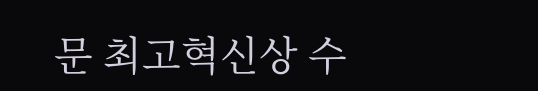문 최고혁신상 수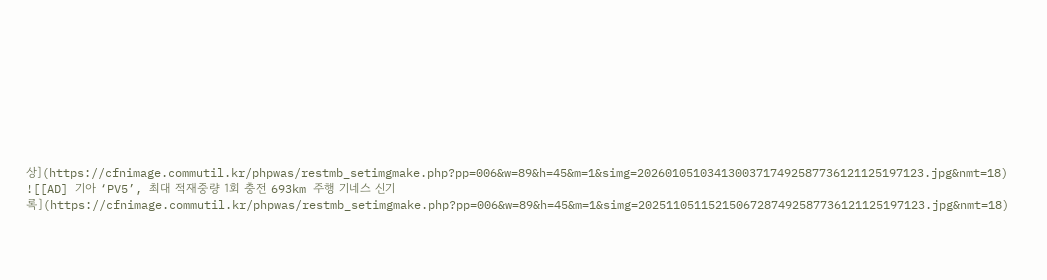상](https://cfnimage.commutil.kr/phpwas/restmb_setimgmake.php?pp=006&w=89&h=45&m=1&simg=20260105103413003717492587736121125197123.jpg&nmt=18)
![[AD] 기아 ‘PV5’, 최대 적재중량 1회 충전 693km 주행 기네스 신기록](https://cfnimage.commutil.kr/phpwas/restmb_setimgmake.php?pp=006&w=89&h=45&m=1&simg=20251105115215067287492587736121125197123.jpg&nmt=18)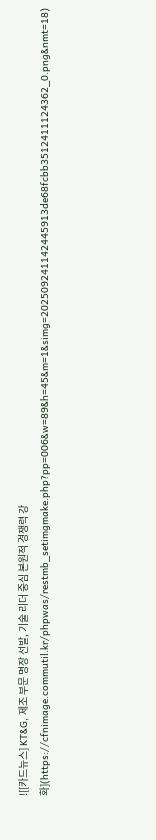![[카드뉴스] KT&G, 제조 부문 명장 선발, 기술 리더 중심 본원적 경쟁력 강화](https://cfnimage.commutil.kr/phpwas/restmb_setimgmake.php?pp=006&w=89&h=45&m=1&simg=202509241142445913de68fcbb3512411124362_0.png&nmt=18)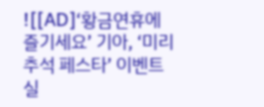![[AD]‘황금연휴에 즐기세요’ 기아, ‘미리 추석 페스타’ 이벤트 실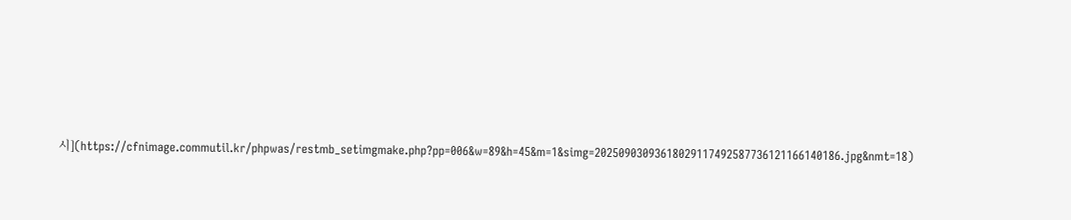시](https://cfnimage.commutil.kr/phpwas/restmb_setimgmake.php?pp=006&w=89&h=45&m=1&simg=20250903093618029117492587736121166140186.jpg&nmt=18)